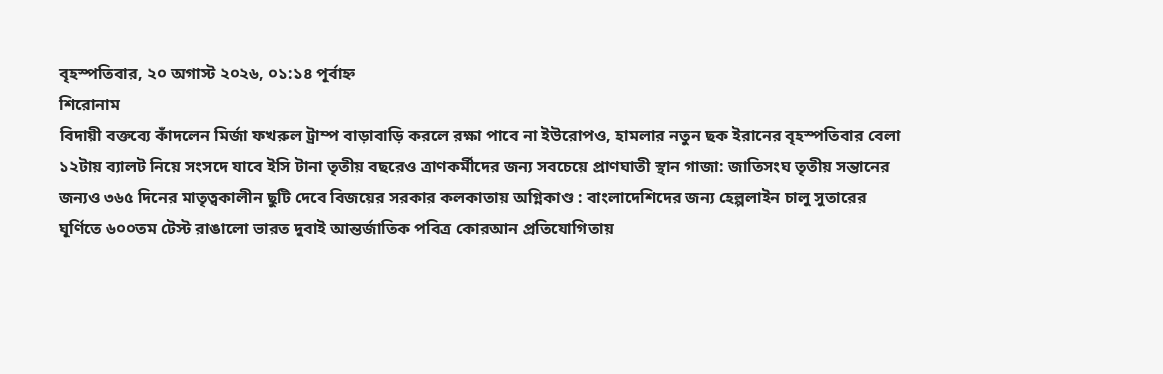বৃহস্পতিবার, ২০ অগাস্ট ২০২৬, ০১:১৪ পূর্বাহ্ন
শিরোনাম
বিদায়ী বক্তব্যে কাঁদলেন মির্জা ফখরুল ট্রাম্প বাড়াবাড়ি করলে রক্ষা পাবে না ইউরোপও, হামলার নতুন ছক ইরানের বৃহস্পতিবার বেলা ১২টায় ব্যালট নিয়ে সংসদে যাবে ইসি টানা তৃতীয় বছরেও ত্রাণকর্মীদের জন্য সবচেয়ে প্রাণঘাতী স্থান গাজা: জাতিসংঘ তৃতীয় সন্তানের জন্যও ৩৬৫ দিনের মাতৃত্বকালীন ছুটি দেবে বিজয়ের সরকার কলকাতায় অগ্নিকাণ্ড : বাংলাদেশিদের জন্য হেল্পলাইন চালু সুতারের ঘূর্ণিতে ৬০০তম টেস্ট রাঙালো ভারত দুবাই আন্তর্জাতিক পবিত্র কোরআন প্রতিযোগিতায়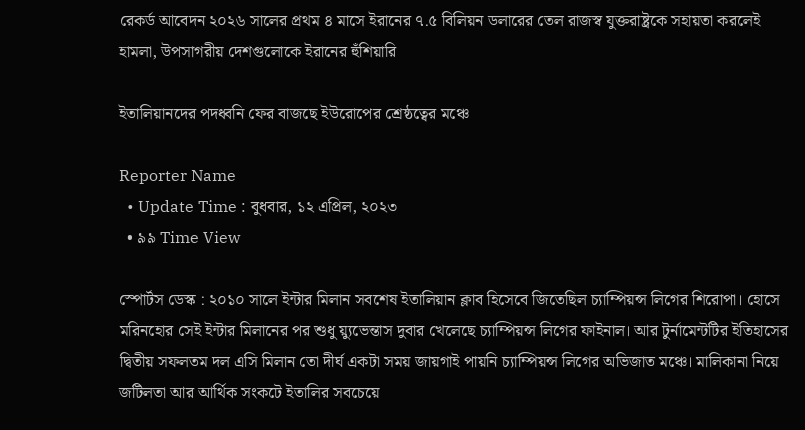রেকর্ড আবেদন ২০২৬ সালের প্রথম ৪ মাসে ইরানের ৭.৫ বিলিয়ন ডলারের তেল রাজস্ব যুক্তরাষ্ট্রকে সহায়তা করলেই হামলা, উপসাগরীয় দেশগুলোকে ইরানের হুঁশিয়ারি

ইতালিয়ানদের পদধ্বনি ফের বাজছে ইউরোপের শ্রেষ্ঠত্বের মঞ্চে

Reporter Name
  • Update Time : বুধবার, ১২ এপ্রিল, ২০২৩
  • ৯৯ Time View

স্পোর্টস ডেস্ক : ২০১০ সালে ইন্টার মিলান সবশেষ ইতালিয়ান ক্লাব হিসেবে জিতেছিল চ্যাম্পিয়ন্স লিগের শিরোপা। হোসে মরিনহোর সেই ইন্টার মিলানের পর শুধু য়্যুভেন্তাস দুবার খেলেছে চ্যাম্পিয়ন্স লিগের ফাইনাল। আর টুর্নামেন্টটির ইতিহাসের দ্বিতীয় সফলতম দল এসি মিলান তো দীর্ঘ একটা সময় জায়গাই পায়নি চ্যাম্পিয়ন্স লিগের অভিজাত মঞ্চে। মালিকানা নিয়ে জটিলতা আর আর্থিক সংকটে ইতালির সবচেয়ে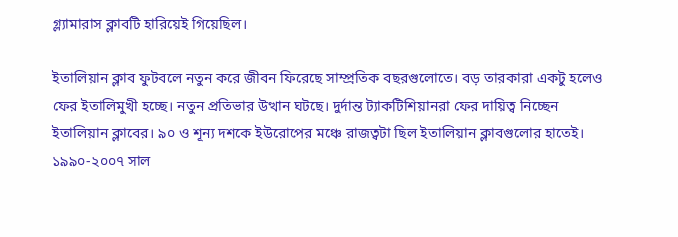গ্ল্যামারাস ক্লাবটি হারিয়েই গিয়েছিল।

ইতালিয়ান ক্লাব ফুটবলে নতুন করে জীবন ফিরেছে সাম্প্রতিক বছরগুলোতে। বড় তারকারা একটু হলেও ফের ইতালিমুখী হচ্ছে। নতুন প্রতিভার উত্থান ঘটছে। দুর্দান্ত ট্যাকটিশিয়ানরা ফের দায়িত্ব নিচ্ছেন ইতালিয়ান ক্লাবের। ৯০ ও শূন্য দশকে ইউরোপের মঞ্চে রাজত্বটা ছিল ইতালিয়ান ক্লাবগুলোর হাতেই। ১৯৯০-২০০৭ সাল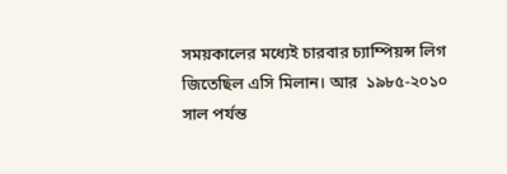সময়কালের মধ্যেই চারবার চ্যাম্পিয়ন্স লিগ জিতেছিল এসি মিলান। আর  ১৯৮৫-২০১০ সাল পর্যন্ত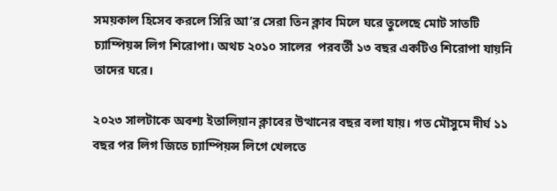সময়কাল হিসেব করলে সিরি আ’র সেরা তিন ক্লাব মিলে ঘরে তুলেছে মোট সাতটি চ্যাম্পিয়ন্স লিগ শিরোপা। অথচ ২০১০ সালের  পরবর্তী ১৩ বছর একটিও শিরোপা যায়নি তাদের ঘরে।

২০২৩ সালটাকে অবশ্য ইতালিয়ান ক্লাবের উত্থানের বছর বলা যায়। গত মৌসুমে দীর্ঘ ১১ বছর পর লিগ জিতে চ্যাম্পিয়ন্স লিগে খেলতে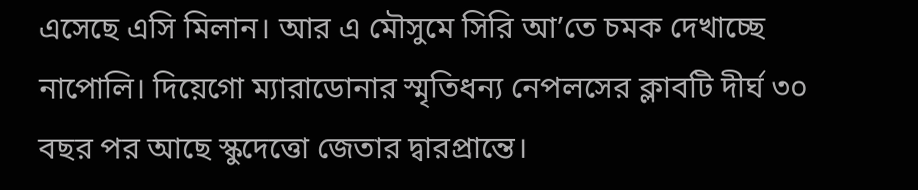এসেছে এসি মিলান। আর এ মৌসুমে সিরি আ’তে চমক দেখাচ্ছে নাপোলি। দিয়েগো ম্যারাডোনার স্মৃতিধন্য নেপলসের ক্লাবটি দীর্ঘ ৩০ বছর পর আছে স্কুদেত্তো জেতার দ্বারপ্রান্তে।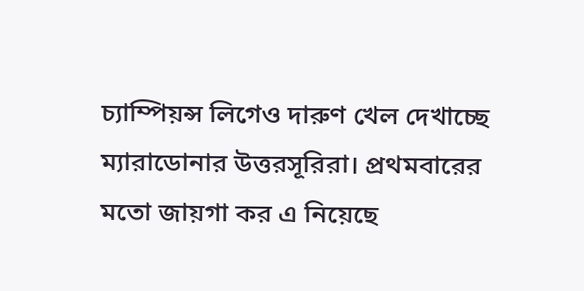চ্যাম্পিয়ন্স লিগেও দারুণ খেল দেখাচ্ছে ম্যারাডোনার উত্তরসূরিরা। প্রথমবারের মতো জায়গা কর এ নিয়েছে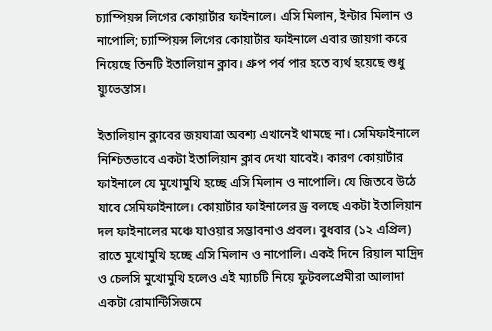চ্যাম্পিয়ন্স লিগের কোয়ার্টার ফাইনালে। এসি মিলান, ইন্টার মিলান ও নাপোলি; চ্যাম্পিয়ন্স লিগের কোয়ার্টার ফাইনালে এবার জায়গা করে নিয়েছে তিনটি ইতালিয়ান ক্লাব। গ্রুপ পর্ব পার হতে ব্যর্থ হয়েছে শুধু য়্যুভেন্তাস।

ইতালিয়ান ক্লাবের জয়যাত্রা অবশ্য এখানেই থামছে না। সেমিফাইনালে নিশ্চিতভাবে একটা ইতালিয়ান ক্লাব দেখা যাবেই। কারণ কোয়ার্টার ফাইনালে যে মুখোমুখি হচ্ছে এসি মিলান ও নাপোলি। যে জিতবে উঠে যাবে সেমিফাইনালে। কোয়ার্টার ফাইনালের ড্র বলছে একটা ইতালিয়ান দল ফাইনালের মঞ্চে যাওয়ার সম্ভাবনাও প্রবল। বুধবার (১২ এপ্রিল) রাতে মুখোমুখি হচ্ছে এসি মিলান ও নাপোলি। একই দিনে রিয়াল মাদ্রিদ ও চেলসি মুখোমুখি হলেও এই ম্যাচটি নিয়ে ফুটবলপ্রেমীরা আলাদা একটা রোমান্টিসিজমে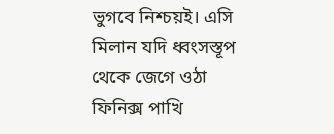ভুগবে নিশ্চয়ই। এসি মিলান যদি ধ্বংসস্তূপ থেকে জেগে ওঠা ফিনিক্স পাখি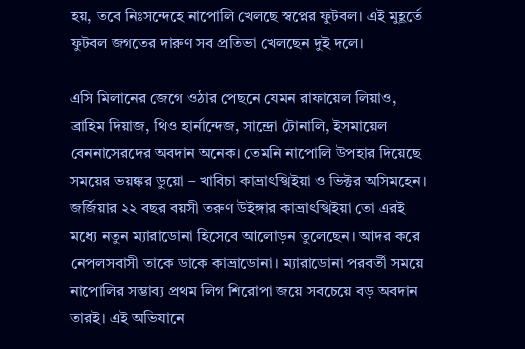হয়, তবে নিঃসন্দেহে নাপোলি খেলছে স্বপ্নের ফুটবল। এই মুহূর্তে ফুটবল জগতের দারুণ সব প্রতিভা খেলছেন দুই দলে।

এসি মিলানের জেগে ওঠার পেছনে যেমন রাফায়েল লিয়াও, ব্রাহিম দিয়াজ, থিও হার্নান্দেজ, সান্দ্রো টোনালি, ইসমায়েল বেননাসেরদের অবদান অনেক। তেমনি নাপোলি উপহার দিয়েছে সময়ের ভয়ঙ্কর ডুয়ো – খাবিচা কাভ্রাৎস্খিইয়া ও ভিক্টর অসিমহেন। জর্জিয়ার ২২ বছর বয়সী তরুণ উইঙ্গার কাভ্রাৎস্খিইয়া তো এরই মধ্যে নতুন ম্যারাডোনা হিসেবে আলোড়ন তুলেছেন। আদর করে নেপলসবাসী তাকে ডাকে কাভ্রাডোনা। ম্যারাডোনা পরবর্তী সময়ে নাপোলির সম্ভাব্য প্রথম লিগ শিরোপা জয়ে সবচেয়ে বড় অবদান তারই। এই অভিযানে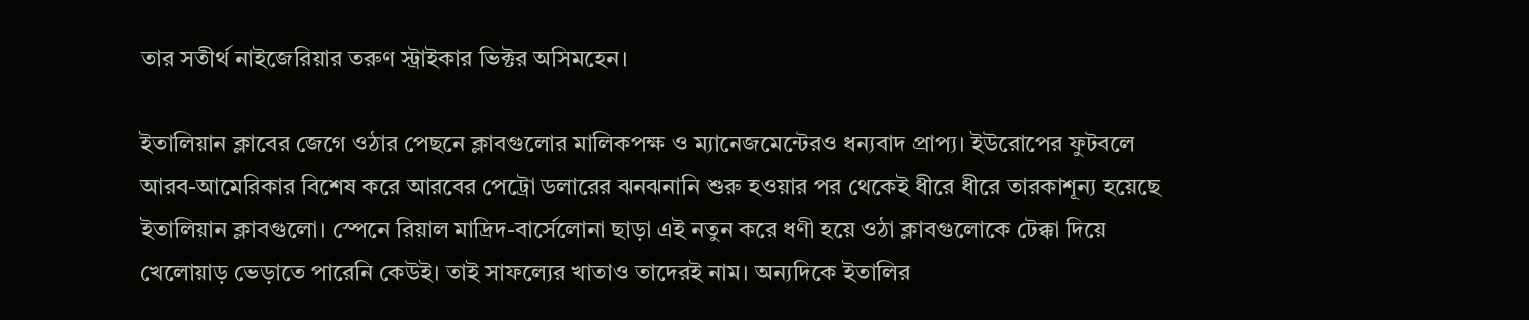তার সতীর্থ নাইজেরিয়ার তরুণ স্ট্রাইকার ভিক্টর অসিমহেন।

ইতালিয়ান ক্লাবের জেগে ওঠার পেছনে ক্লাবগুলোর মালিকপক্ষ ও ম্যানেজমেন্টেরও ধন্যবাদ প্রাপ্য। ইউরোপের ফুটবলে আরব-আমেরিকার বিশেষ করে আরবের পেট্রো ডলারের ঝনঝনানি শুরু হওয়ার পর থেকেই ধীরে ধীরে তারকাশূন্য হয়েছে ইতালিয়ান ক্লাবগুলো। স্পেনে রিয়াল মাদ্রিদ-বার্সেলোনা ছাড়া এই নতুন করে ধণী হয়ে ওঠা ক্লাবগুলোকে টেক্কা দিয়ে খেলোয়াড় ভেড়াতে পারেনি কেউই। তাই সাফল্যের খাতাও তাদেরই নাম। অন্যদিকে ইতালির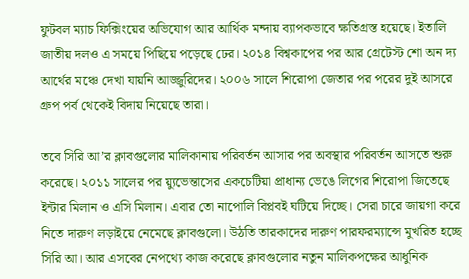ফুটবল ম্যাচ ফিক্সিংয়ের অভিযোগ আর আর্থিক মন্দায় ব্যাপকভাবে ক্ষতিগ্রস্ত হয়েছে। ইতালি জাতীয় দলও এ সময়ে পিছিয়ে পড়েছে ঢের। ২০১৪ বিশ্বকাপের পর আর গ্রেটেস্ট শো অন দ্য আর্থের মঞ্চে দেখা যায়নি আজ্জুরিদের। ২০০৬ সালে শিরোপা জেতার পর পরের দুই আসরে গ্রুপ পর্ব থেকেই বিদায় নিয়েছে তারা।

তবে সিরি আ’র ক্লাবগুলোর মালিকানায় পরিবর্তন আসার পর অবস্থার পরিবর্তন আসতে শুরু করেছে। ২০১১ সালের পর য়্যুভেন্তাসের একচেটিয়া প্রাধান্য ভেঙে লিগের শিরোপা জিতেছে ইন্টার মিলান ও এসি মিলান। এবার তো নাপোলি বিপ্লবই ঘটিয়ে দিচ্ছে। সেরা চারে জায়গা করে নিতে দারুণ লড়াইয়ে নেমেছে ক্লাবগুলো। উঠতি তারকাদের দারুণ পারফরম্যান্সে মুখরিত হচ্ছে সিরি আ। আর এসবের নেপথ্যে কাজ করেছে ক্লাবগুলোর নতুন মালিকপক্ষের আধুনিক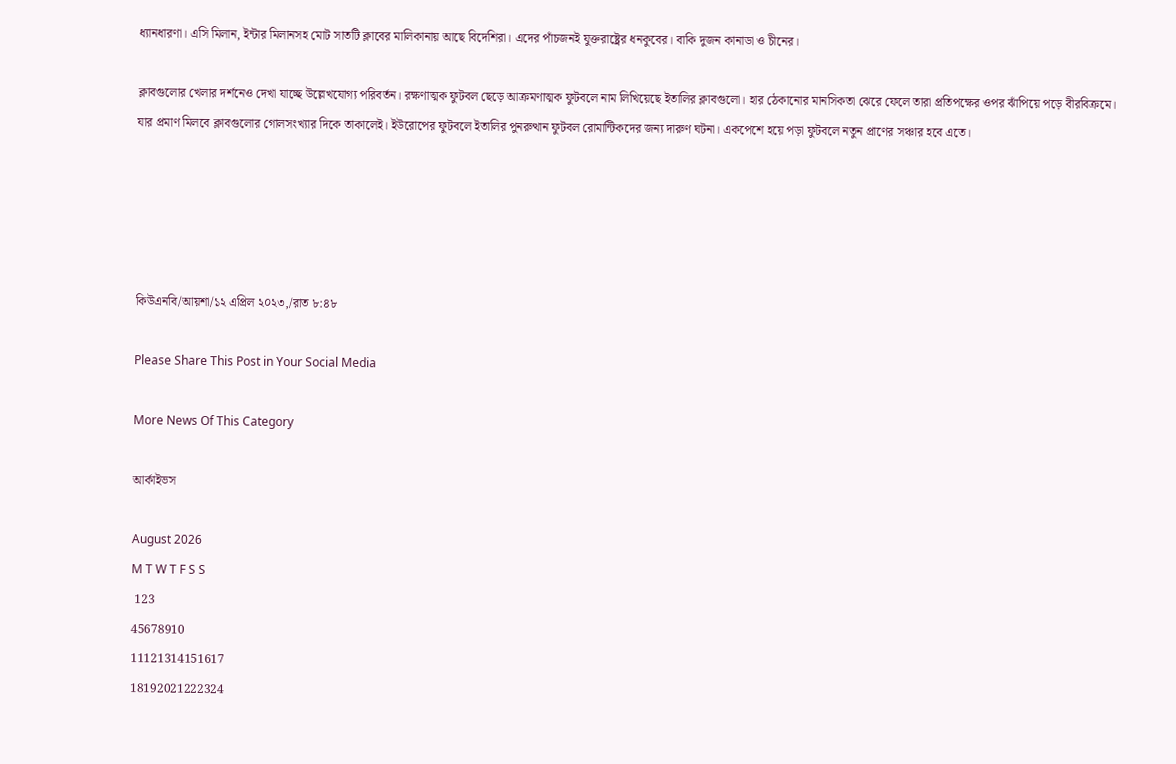ধ্যানধারণা। এসি মিলান, ইন্টার মিলানসহ মোট সাতটি ক্লাবের মালিকানায় আছে বিদেশিরা। এদের পাঁচজনই যুক্তরাষ্ট্রের ধনকুবের। বাকি দুজন কানাডা ও চীনের।

ক্লাবগুলোর খেলার দর্শনেও দেখা যাচ্ছে উল্লেখযোগ্য পরিবর্তন। রক্ষণাত্মক ফুটবল ছেড়ে আক্রমণাত্মক ফুটবলে নাম লিখিয়েছে ইতালির ক্লাবগুলো। হার ঠেকানোর মানসিকতা ঝেরে ফেলে তারা প্রতিপক্ষের ওপর ঝাঁপিয়ে পড়ে বীরবিক্রমে। যার প্রমাণ মিলবে ক্লাবগুলোর গোলসংখ্যার দিকে তাকালেই। ইউরোপের ফুটবলে ইতালির পুনরুত্থান ফুটবল রোমান্টিকদের জন্য দারুণ ঘটনা। একপেশে হয়ে পড়া ফুটবলে নতুন প্রাণের সঞ্চার হবে এতে।





কিউএনবি/আয়শা/১২ এপ্রিল ২০২৩,/রাত ৮:৪৮

Please Share This Post in Your Social Media

More News Of This Category

আর্কাইভস

August 2026
M T W T F S S
 123
45678910
11121314151617
18192021222324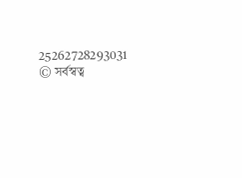25262728293031
© সর্বস্বত্ব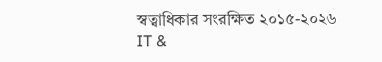স্বত্বাধিকার সংরক্ষিত ২০১৫-২০২৬
IT &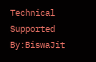Technical Supported By:BiswaJit